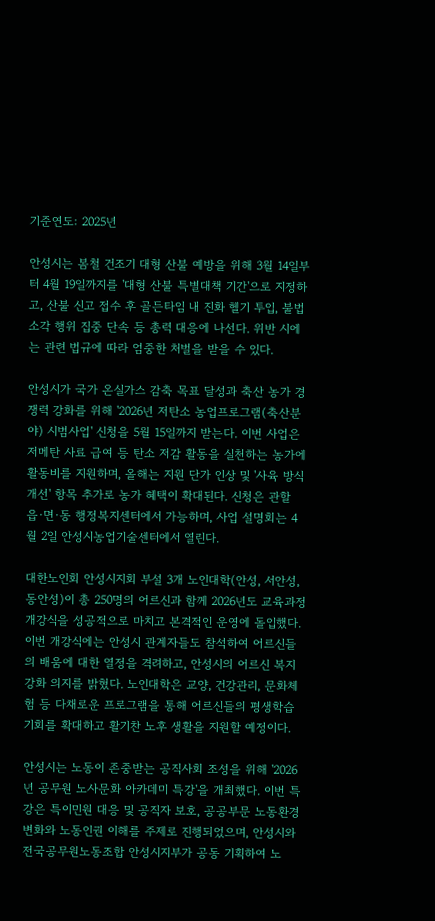기준연도: 2025년

안성시는 봄철 건조기 대형 산불 예방을 위해 3월 14일부터 4월 19일까지를 '대형 산불 특별대책 기간'으로 지정하고, 산불 신고 접수 후 골든타임 내 진화 헬기 투입, 불법 소각 행위 집중 단속 등 총력 대응에 나선다. 위반 시에는 관련 법규에 따라 엄중한 처벌을 받을 수 있다.

안성시가 국가 온실가스 감축 목표 달성과 축산 농가 경쟁력 강화를 위해 '2026년 저탄소 농업프로그램(축산분야) 시범사업' 신청을 5월 15일까지 받는다. 이번 사업은 저메탄 사료 급여 등 탄소 저감 활동을 실천하는 농가에 활동비를 지원하며, 올해는 지원 단가 인상 및 '사육 방식 개선' 항목 추가로 농가 혜택이 확대된다. 신청은 관할 읍·면·동 행정복지센터에서 가능하며, 사업 설명회는 4월 2일 안성시농업기술센터에서 열린다.

대한노인회 안성시지회 부설 3개 노인대학(안성, 서안성, 동안성)이 총 250명의 어르신과 함께 2026년도 교육과정 개강식을 성공적으로 마치고 본격적인 운영에 돌입했다. 이번 개강식에는 안성시 관계자들도 참석하여 어르신들의 배움에 대한 열정을 격려하고, 안성시의 어르신 복지 강화 의지를 밝혔다. 노인대학은 교양, 건강관리, 문화체험 등 다채로운 프로그램을 통해 어르신들의 평생학습 기회를 확대하고 활기찬 노후 생활을 지원할 예정이다.

안성시는 노동이 존중받는 공직사회 조성을 위해 '2026년 공무원 노사문화 아카데미 특강'을 개최했다. 이번 특강은 특이민원 대응 및 공직자 보호, 공공부문 노동환경 변화와 노동인권 이해를 주제로 진행되었으며, 안성시와 전국공무원노동조합 안성시지부가 공동 기획하여 노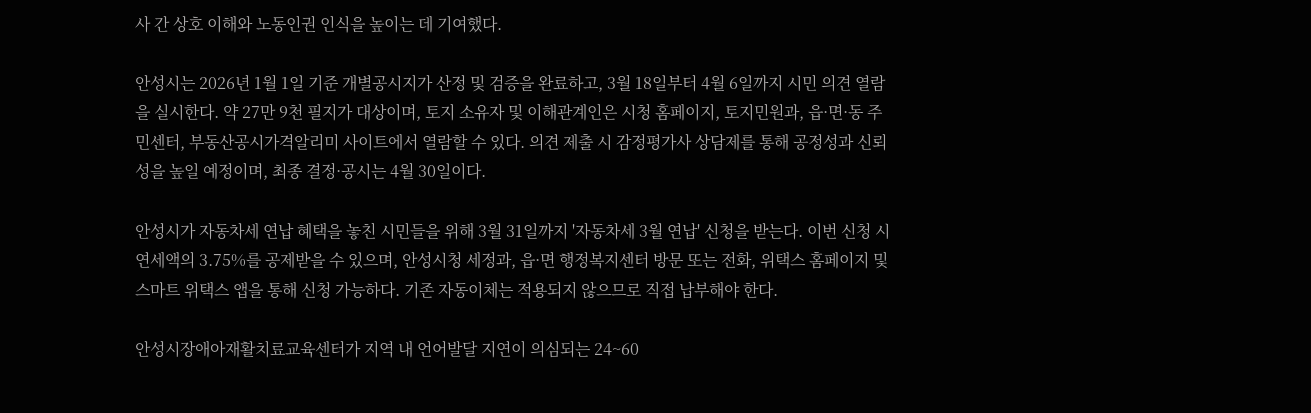사 간 상호 이해와 노동인권 인식을 높이는 데 기여했다.

안성시는 2026년 1월 1일 기준 개별공시지가 산정 및 검증을 완료하고, 3월 18일부터 4월 6일까지 시민 의견 열람을 실시한다. 약 27만 9천 필지가 대상이며, 토지 소유자 및 이해관계인은 시청 홈페이지, 토지민원과, 읍·면·동 주민센터, 부동산공시가격알리미 사이트에서 열람할 수 있다. 의견 제출 시 감정평가사 상담제를 통해 공정성과 신뢰성을 높일 예정이며, 최종 결정·공시는 4월 30일이다.

안성시가 자동차세 연납 혜택을 놓친 시민들을 위해 3월 31일까지 '자동차세 3월 연납' 신청을 받는다. 이번 신청 시 연세액의 3.75%를 공제받을 수 있으며, 안성시청 세정과, 읍·면 행정복지센터 방문 또는 전화, 위택스 홈페이지 및 스마트 위택스 앱을 통해 신청 가능하다. 기존 자동이체는 적용되지 않으므로 직접 납부해야 한다.

안성시장애아재활치료교육센터가 지역 내 언어발달 지연이 의심되는 24~60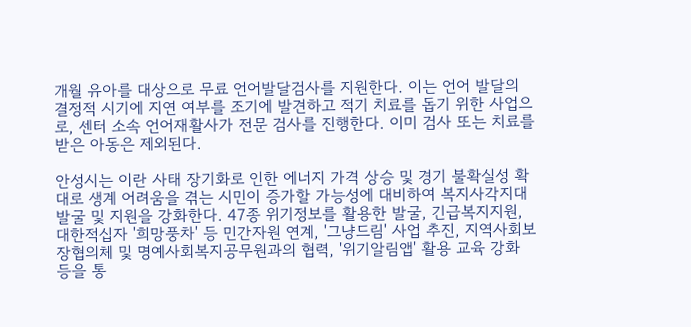개월 유아를 대상으로 무료 언어발달검사를 지원한다. 이는 언어 발달의 결정적 시기에 지연 여부를 조기에 발견하고 적기 치료를 돕기 위한 사업으로, 센터 소속 언어재활사가 전문 검사를 진행한다. 이미 검사 또는 치료를 받은 아동은 제외된다.

안성시는 이란 사태 장기화로 인한 에너지 가격 상승 및 경기 불확실성 확대로 생계 어려움을 겪는 시민이 증가할 가능성에 대비하여 복지사각지대 발굴 및 지원을 강화한다. 47종 위기정보를 활용한 발굴, 긴급복지지원, 대한적십자 '희망풍차' 등 민간자원 연계, '그냥드림' 사업 추진, 지역사회보장협의체 및 명예사회복지공무원과의 협력, '위기알림앱' 활용 교육 강화 등을 통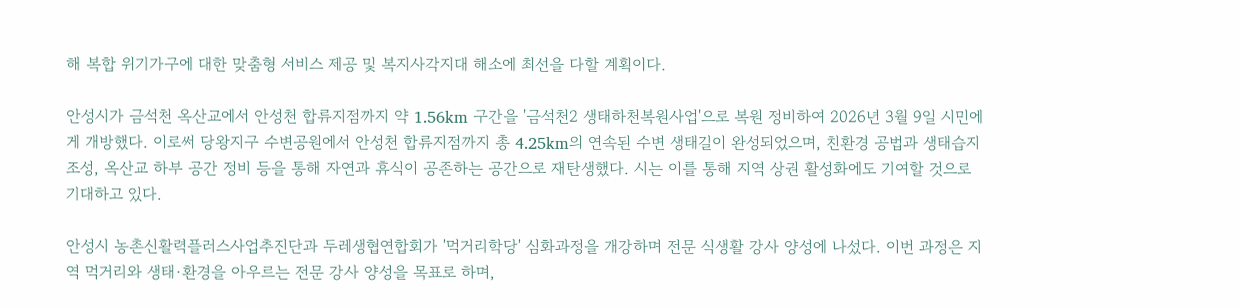해 복합 위기가구에 대한 맞춤형 서비스 제공 및 복지사각지대 해소에 최선을 다할 계획이다.

안성시가 금석천 옥산교에서 안성천 합류지점까지 약 1.56km 구간을 '금석천2 생태하천복원사업'으로 복원 정비하여 2026년 3월 9일 시민에게 개방했다. 이로써 당왕지구 수변공원에서 안성천 합류지점까지 총 4.25km의 연속된 수변 생태길이 완성되었으며, 친환경 공법과 생태습지 조성, 옥산교 하부 공간 정비 등을 통해 자연과 휴식이 공존하는 공간으로 재탄생했다. 시는 이를 통해 지역 상권 활성화에도 기여할 것으로 기대하고 있다.

안성시 농촌신활력플러스사업추진단과 두레생협연합회가 '먹거리학당' 심화과정을 개강하며 전문 식생활 강사 양성에 나섰다. 이번 과정은 지역 먹거리와 생태·환경을 아우르는 전문 강사 양성을 목표로 하며,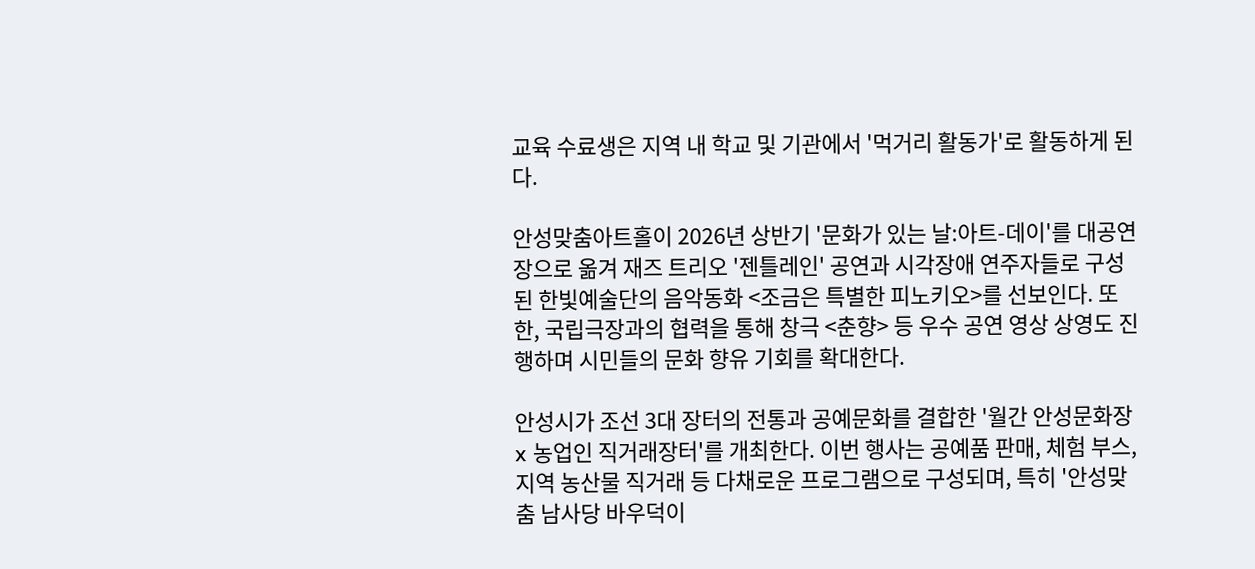교육 수료생은 지역 내 학교 및 기관에서 '먹거리 활동가'로 활동하게 된다.

안성맞춤아트홀이 2026년 상반기 '문화가 있는 날:아트-데이'를 대공연장으로 옮겨 재즈 트리오 '젠틀레인' 공연과 시각장애 연주자들로 구성된 한빛예술단의 음악동화 <조금은 특별한 피노키오>를 선보인다. 또한, 국립극장과의 협력을 통해 창극 <춘향> 등 우수 공연 영상 상영도 진행하며 시민들의 문화 향유 기회를 확대한다.

안성시가 조선 3대 장터의 전통과 공예문화를 결합한 '월간 안성문화장 x 농업인 직거래장터'를 개최한다. 이번 행사는 공예품 판매, 체험 부스, 지역 농산물 직거래 등 다채로운 프로그램으로 구성되며, 특히 '안성맞춤 남사당 바우덕이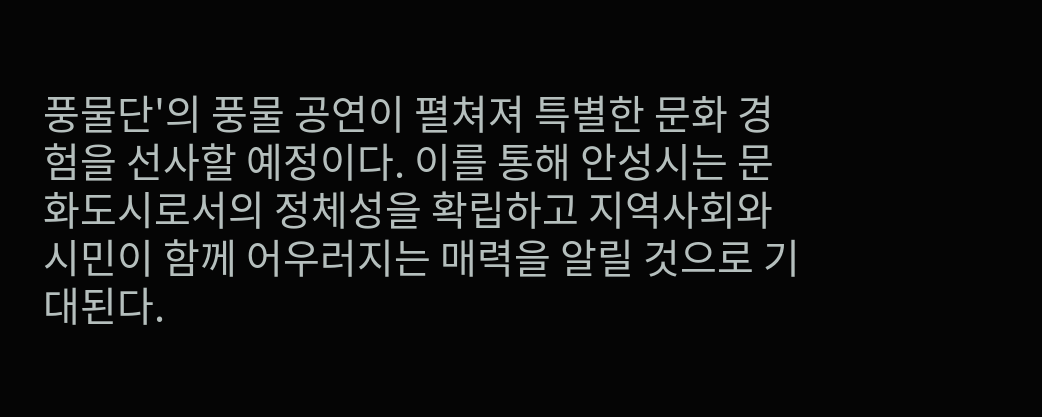풍물단'의 풍물 공연이 펼쳐져 특별한 문화 경험을 선사할 예정이다. 이를 통해 안성시는 문화도시로서의 정체성을 확립하고 지역사회와 시민이 함께 어우러지는 매력을 알릴 것으로 기대된다.